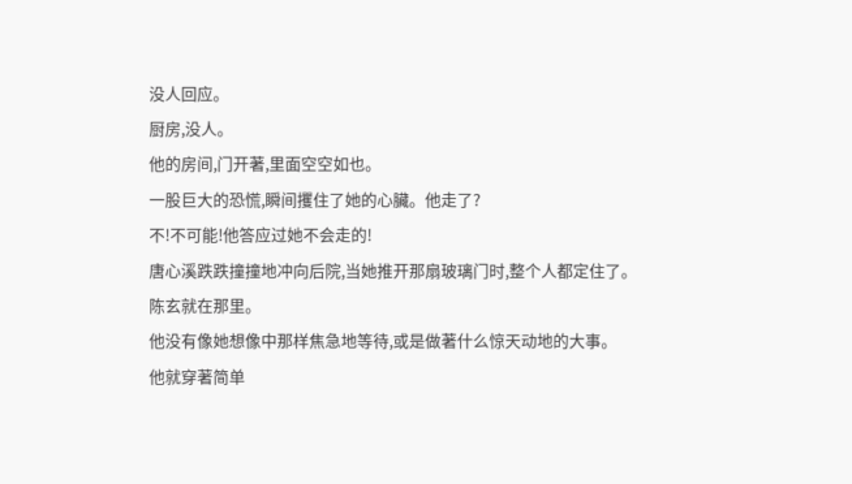没人回应。
厨房,没人。
他的房间,门开著,里面空空如也。
一股巨大的恐慌,瞬间攫住了她的心臟。他走了?
不!不可能!他答应过她不会走的!
唐心溪跌跌撞撞地冲向后院,当她推开那扇玻璃门时,整个人都定住了。
陈玄就在那里。
他没有像她想像中那样焦急地等待,或是做著什么惊天动地的大事。
他就穿著简单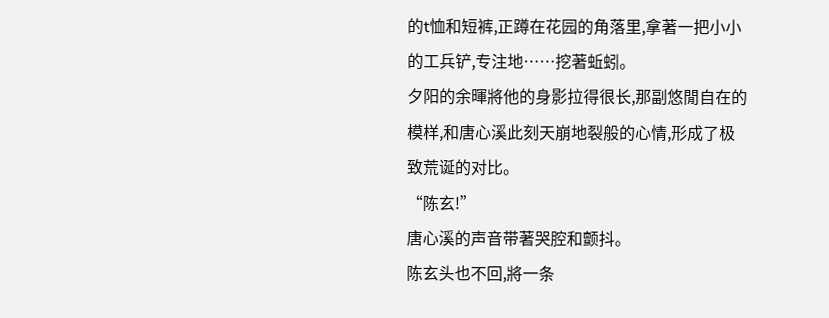的t恤和短裤,正蹲在花园的角落里,拿著一把小小的工兵铲,专注地……挖著蚯蚓。
夕阳的余暉將他的身影拉得很长,那副悠閒自在的模样,和唐心溪此刻天崩地裂般的心情,形成了极致荒诞的对比。
“陈玄!”
唐心溪的声音带著哭腔和颤抖。
陈玄头也不回,將一条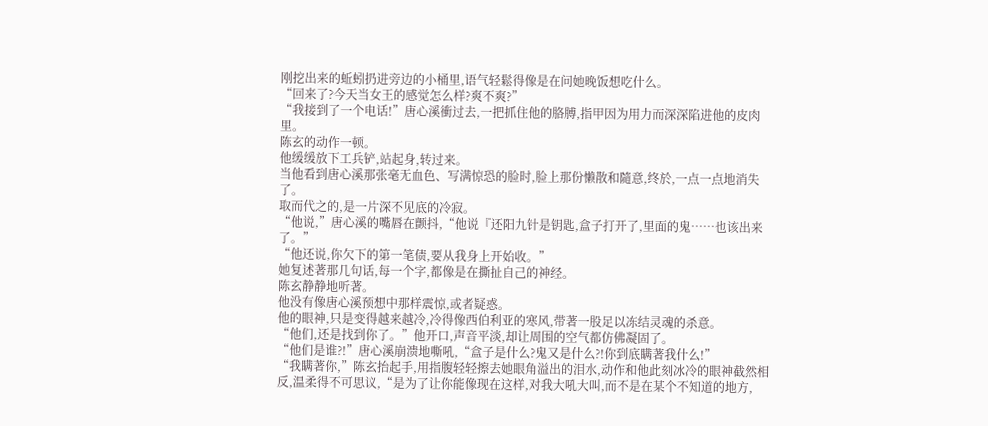刚挖出来的蚯蚓扔进旁边的小桶里,语气轻鬆得像是在问她晚饭想吃什么。
“回来了?今天当女王的感觉怎么样?爽不爽?”
“我接到了一个电话!”唐心溪衝过去,一把抓住他的胳膊,指甲因为用力而深深陷进他的皮肉里。
陈玄的动作一顿。
他缓缓放下工兵铲,站起身,转过来。
当他看到唐心溪那张毫无血色、写满惊恐的脸时,脸上那份懒散和隨意,终於,一点一点地消失了。
取而代之的,是一片深不见底的冷寂。
“他说,”唐心溪的嘴唇在颤抖,“他说『还阳九针是钥匙,盒子打开了,里面的鬼……也该出来了。”
“他还说,你欠下的第一笔债,要从我身上开始收。”
她复述著那几句话,每一个字,都像是在撕扯自己的神经。
陈玄静静地听著。
他没有像唐心溪预想中那样震惊,或者疑惑。
他的眼神,只是变得越来越冷,冷得像西伯利亚的寒风,带著一股足以冻结灵魂的杀意。
“他们,还是找到你了。”他开口,声音平淡,却让周围的空气都仿佛凝固了。
“他们是谁?!”唐心溪崩溃地嘶吼,“盒子是什么?鬼又是什么?!你到底瞒著我什么!”
“我瞒著你,”陈玄抬起手,用指腹轻轻擦去她眼角溢出的泪水,动作和他此刻冰冷的眼神截然相反,温柔得不可思议,“是为了让你能像现在这样,对我大吼大叫,而不是在某个不知道的地方,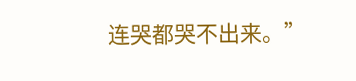连哭都哭不出来。”